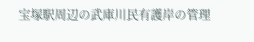宝塚駅周辺の武庫川民有護岸の管理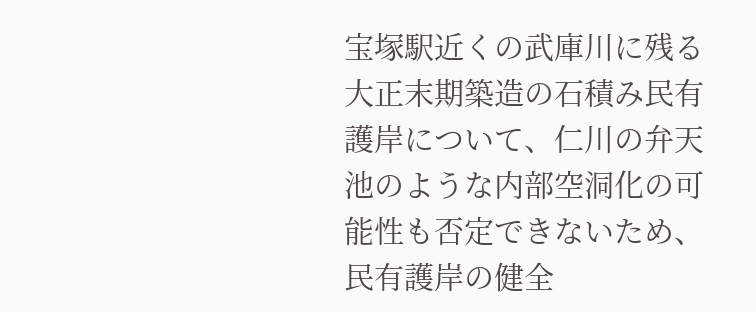宝塚駅近くの武庫川に残る大正末期築造の石積み民有護岸について、仁川の弁天池のような内部空洞化の可能性も否定できないため、民有護岸の健全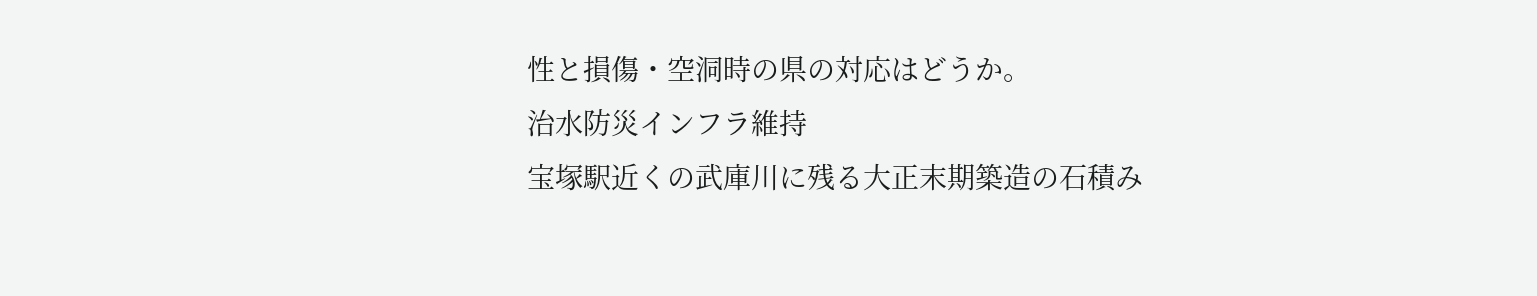性と損傷・空洞時の県の対応はどうか。
治水防災インフラ維持
宝塚駅近くの武庫川に残る大正末期築造の石積み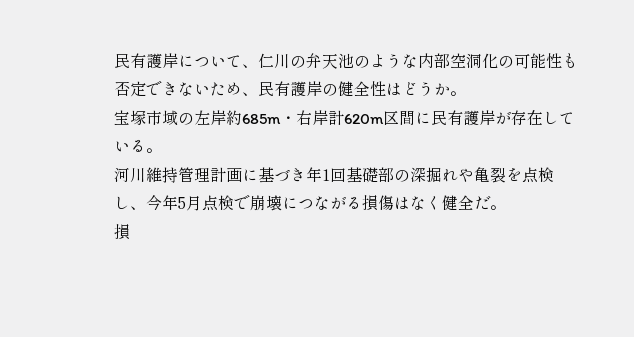民有護岸について、仁川の弁天池のような内部空洞化の可能性も否定できないため、民有護岸の健全性はどうか。
宝塚市域の左岸約685m・右岸計620m区間に民有護岸が存在している。
河川維持管理計画に基づき年1回基礎部の深掘れや亀裂を点検し、今年5月点検で崩壊につながる損傷はなく健全だ。
損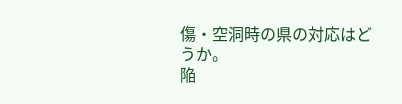傷・空洞時の県の対応はどうか。
陥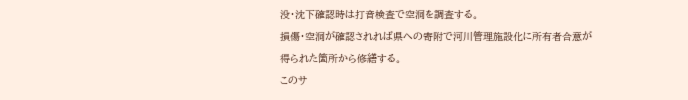没・沈下確認時は打音検査で空洞を調査する。
損傷・空洞が確認されれば県への寄附で河川管理施設化に所有者合意が得られた箇所から修繕する。
このサ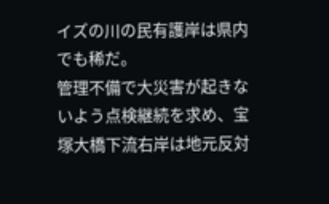イズの川の民有護岸は県内でも稀だ。
管理不備で大災害が起きないよう点検継続を求め、宝塚大橋下流右岸は地元反対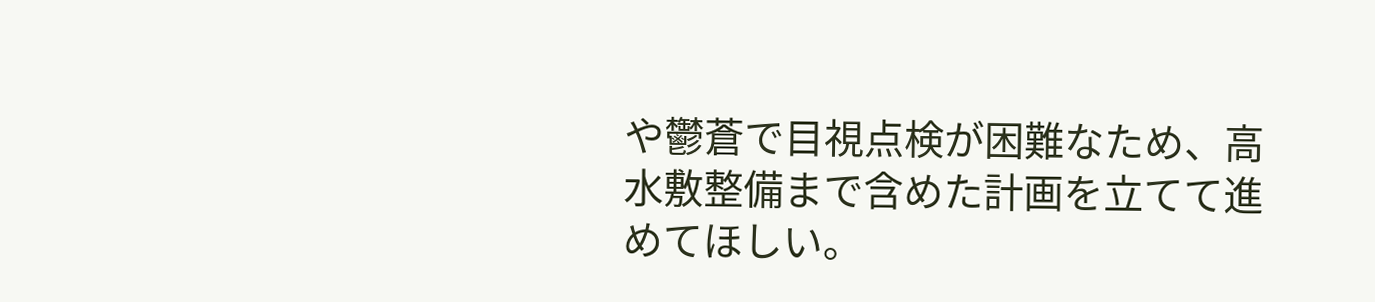や鬱蒼で目視点検が困難なため、高水敷整備まで含めた計画を立てて進めてほしい。